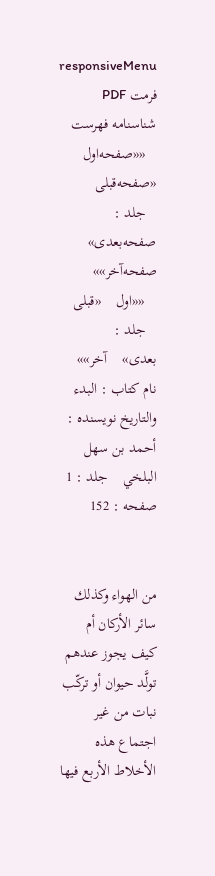responsiveMenu
فرمت PDF شناسنامه فهرست
   ««صفحه‌اول    «صفحه‌قبلی
   جلد :
صفحه‌بعدی»    صفحه‌آخر»»
   ««اول    «قبلی
   جلد :
بعدی»    آخر»»
نام کتاب : البدء والتاريخ نویسنده : أحمد بن سهل البلخي    جلد : 1  صفحه : 152


من الهواء وكذلك سائر الأركان أم كيف يجوز عندهم تولَّد حيوان أو تركّب نبات من غير اجتماع هذه الأخلاط الأربع فيها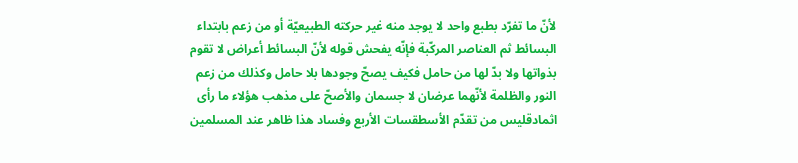لأنّ ما تفرّد بطبع واحد لا يوجد منه غير حركته الطبيعيّة أو من زعم بابتداء البسائط ثم العناصر المركّبة فإنّه يفحش قوله لأنّ البسائط أعراض لا تقوم بذواتها ولا بدّ لها من حامل فكيف يصحّ وجودها بلا حامل وكذلك من زعم النور والظلمة لأنّهما عرضان لا جسمان والأصحّ على مذهب هؤلاء ما رأى اثمادقليس من تقدّم الأسطقسات الأربع وفساد هذا ظاهر عند المسلمين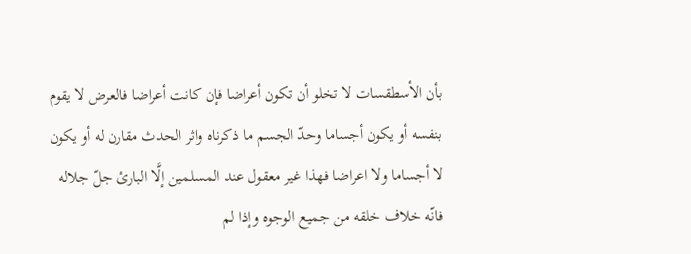بأن الأسطقسات لا تخلو أن تكون أعراضا فإن كانت أعراضا فالعرض لا يقوم بنفسه أو يكون أجساما وحدّ الجسم ما ذكرناه واثر الحدث مقارن له أو يكون لا أجساما ولا اعراضا فهذا غير معقول عند المسلمين إلَّا البارئ جلّ جلاله فانّه خلاف خلقه من جميع الوجوه وإذا لم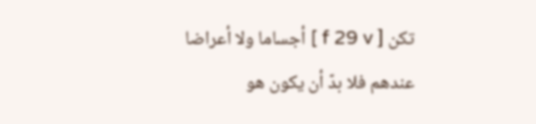تكن [ f 29 v ] أجساما ولا أعراضا عندهم فلا بدّ أن يكون هو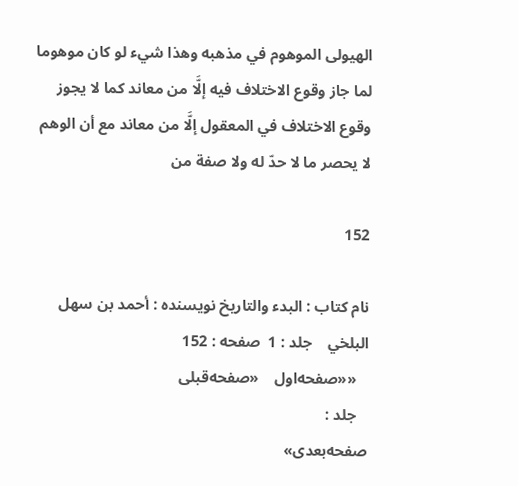الهيولى الموهوم في مذهبه وهذا شيء لو كان موهوما لما جاز وقوع الاختلاف فيه إلَّا من معاند كما لا يجوز وقوع الاختلاف في المعقول إلَّا من معاند مع أن الوهم لا يحصر ما لا حدّ له ولا صفة من

152

نام کتاب : البدء والتاريخ نویسنده : أحمد بن سهل البلخي    جلد : 1  صفحه : 152
   ««صفحه‌اول    «صفحه‌قبلی
   جلد :
صفحه‌بعدی»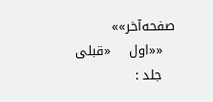صفحه‌آخر»»
   ««اول    «قبلی
   جلد :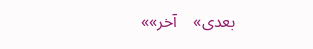بعدی»    آخر»»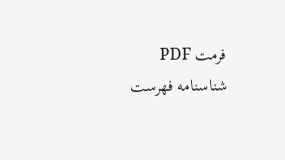فرمت PDF شناسنامه فهرست